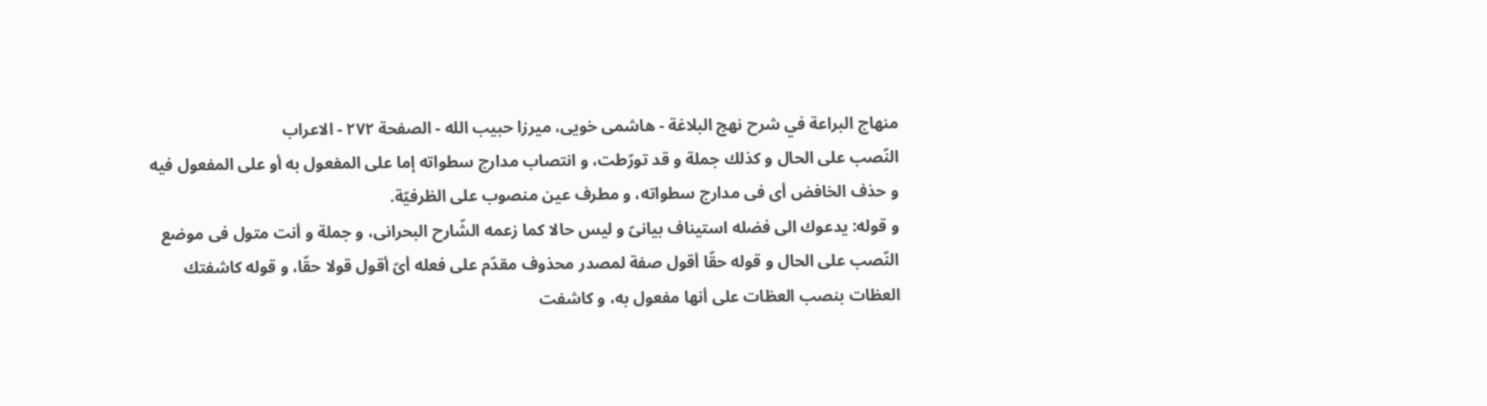منهاج البراعة في شرح نهج البلاغة - هاشمى خويى، ميرزا حبيب الله - الصفحة ٢٧٢ - الاعراب
النّصب على الحال و كذلك جملة و قد تورّطت، و انتصاب مدارج سطواته إما على المفعول به أو على المفعول فيه و حذف الخافض أى فى مدارج سطواته، و مطرف عين منصوب على الظرفيّة.
و قوله: يدعوك الى فضله استيناف بيانىّ و ليس حالا كما زعمه الشّارح البحرانى، و جملة و أنت متول فى موضع النّصب على الحال و قوله حقّا أقول صفة لمصدر محذوف مقدّم على فعله أىّ أقول قولا حقّا، و قوله كاشفتك العظات بنصب العظات على أنها مفعول به، و كاشفت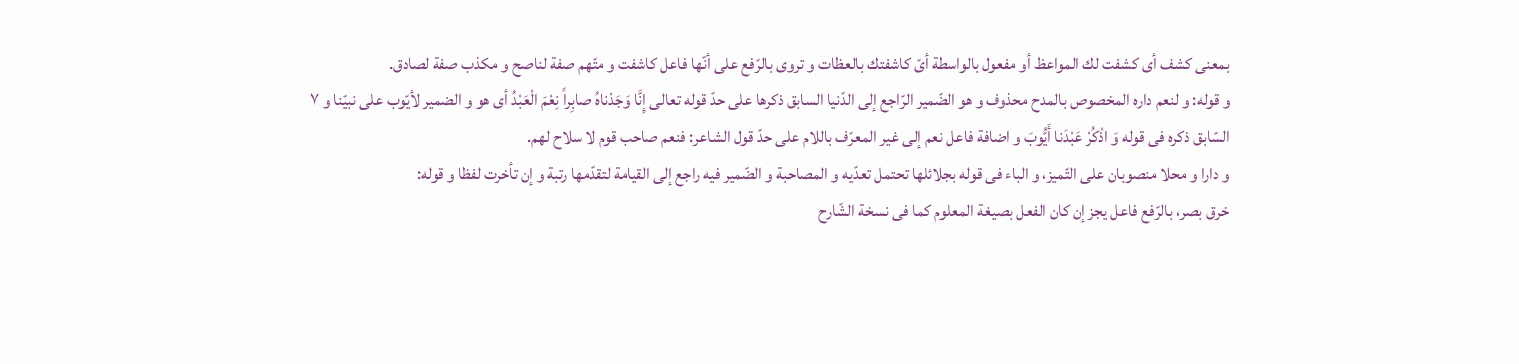بمعنى كشف أى كشفت لك المواعظ أو مفعول بالواسطة أىّ كاشفتك بالعظات و تروى بالرّفع على أنّها فاعل كاشفت و متّهم صفة لناصح و مكذب صفة لصادق.
و قوله: و لنعم داره المخصوص بالمدح محذوف و هو الضّمير الرّاجع إلى الدّنيا السابق ذكرها على حدّ قوله تعالى إِنَّا وَجَدْناهُ صابِراً نِعْمَ الْعَبْدُ أى هو و الضمير لأيّوب على نبيّنا و ٧ السّابق ذكره فى قوله وَ اذْكُرْ عَبْدَنا أَيُّوبَ و اضافة فاعل نعم إلى غير المعرّف باللام على حدّ قول الشاعر: فنعم صاحب قوم لا سلاح لهم.
و دارا و محلا منصوبان على التّميز، و الباء فى قوله بجلائلها تحتمل تعدّيه و المصاحبة و الضّمير فيه راجع إلى القيامة لتقدّمها رتبة و إن تأخرت لفظا و قوله:
خرق بصر، بالرّفع فاعل يجز إن كان الفعل بصيغة المعلوم كما فى نسخة الشّارح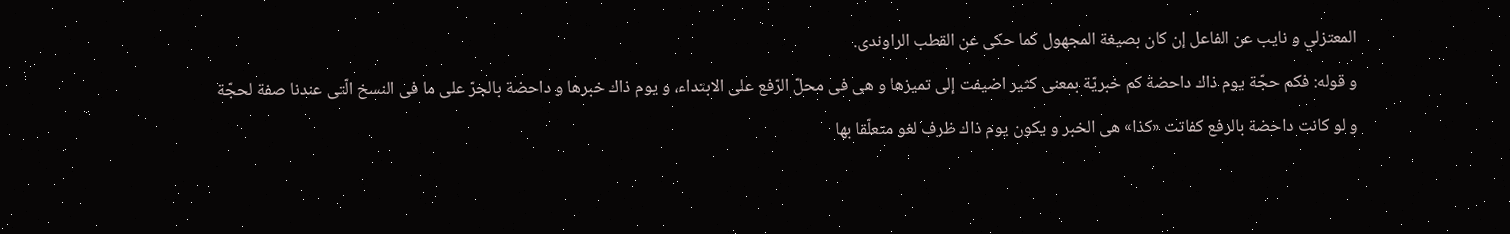المعتزلي و نايب عن الفاعل إن كان بصيغة المجهول كما حكى عن القطب الراوندى.
و قوله: فكم حجّة يوم ذاك داحضة كم خبريّة بمعنى كثير اضيفت إلى تميزها و هى فى محلّ الرّفع على الابتداء، و يوم ذاك خبرها و داحضة بالجرّ على ما فى النسخ الّتى عندنا صفة لحجّة و لو كانت داحضة بالرفع كفاتت «كذا» هى الخبر و يكون يوم ذاك ظرف لغو متعلّقا بها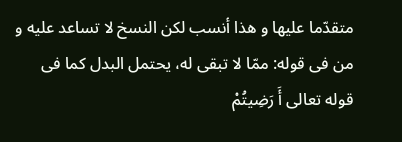متقدّما عليها و هذا أنسب لكن النسخ لا تساعد عليه و من فى قوله: ممّا لا تبقى له، يحتمل البدل كما فى قوله تعالى أَ رَضِيتُمْ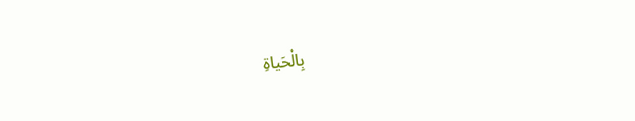بِالْحَياةِ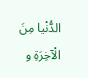الدُّنْيا مِنَ الْآخِرَةِ و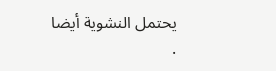يحتمل النشوية أيضا
.